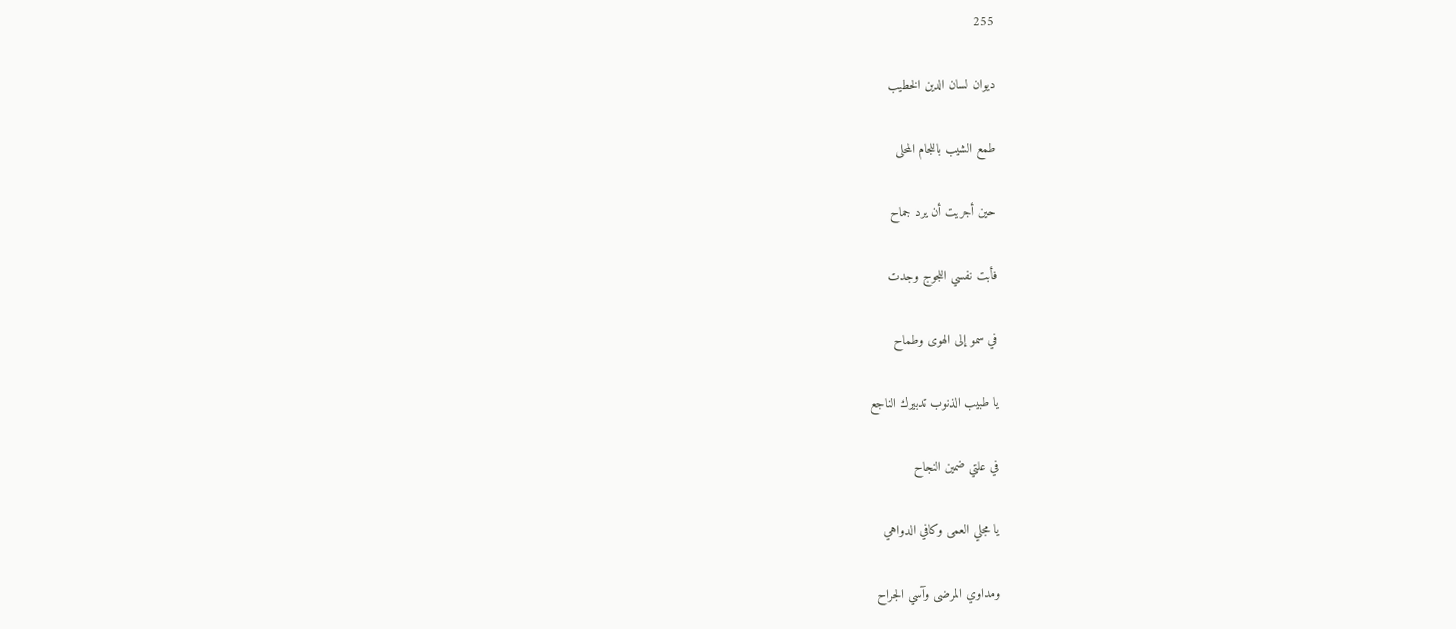255

ديوان لسان الدين الخطيب

طمع الشيب باللجام المحلى

حين أجريت أن يرد جماح

فأبت نفسي اللجوج وجدت

في سمو إلى الهوى وطماح

يا طبيب الذنوب تدبيرك الناجع

في علتي ضمين النجاح

يا مجلي العمى وكافي الدواهي

ومداوي المرضى وآسي الجراح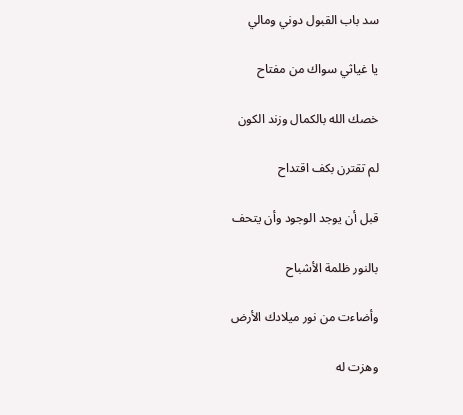سد باب القبول دوني ومالي

يا غياثي سواك من مفتاح

خصك الله بالكمال وزند الكون

لم تقترن بكف اقتداح

قبل أن يوجد الوجود وأن يتحف

بالنور ظلمة الأشباح

وأضاءت من نور ميلادك الأرض

وهزت له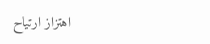اهتزاز ارتياح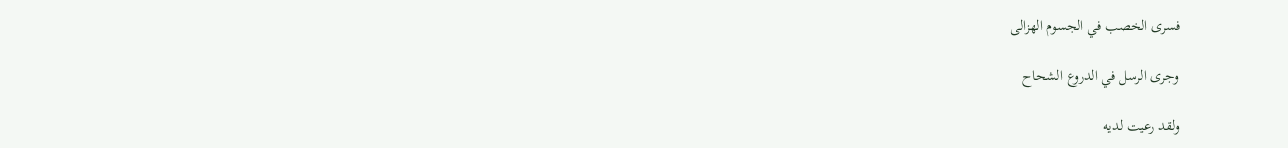فسرى الخصب في الجسوم الهزالى

وجرى الرسل في الدروع الشحاح

ولقد رعيت لديه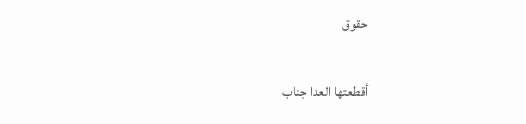حقوق

أقطعتها العدا جناب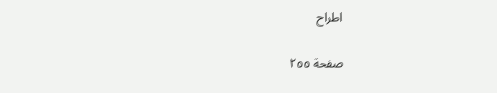اطراح

صفحة ٢٥٥